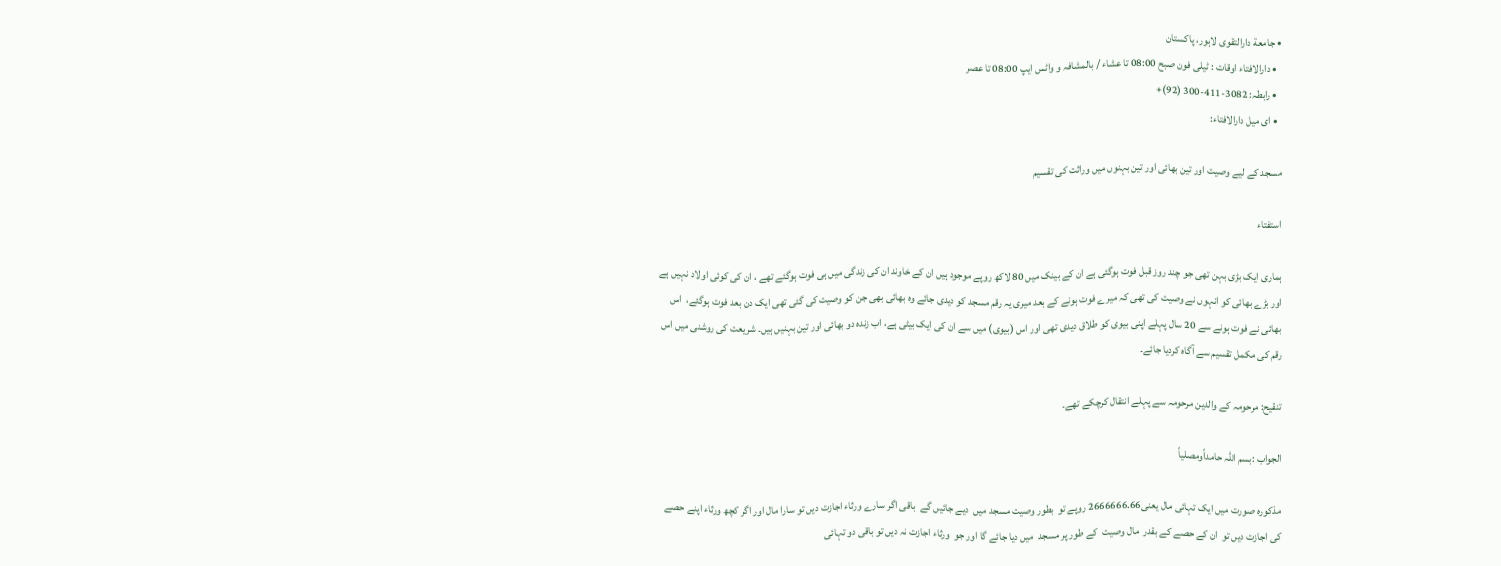• جامعة دارالتقوی لاہور، پاکستان
  • دارالافتاء اوقات : ٹیلی فون صبح 08:00 تا عشاء / بالمشافہ و واٹس ایپ 08:00 تا عصر
  • رابطہ: 3082-411-300 (92)+
  • ای میل دارالافتاء:

مسجد کے لیے وصیت اور تین بھائی اور تین بہنوں میں وراثت کی تقسیم

استفتاء

ہماری ایک بڑی بہن تھی جو چند روز قبل فوت ہوگئی ہے ان کے بینک میں 80 لاکھ روپے موجود ہیں ان کے خاوند ان کی زندگی میں ہی فوت ہوگئے تھے ، ان کی کوئی اولاد نہیں ہے اور بڑے بھائی کو انہوں نے وصیت کی تھی کہ میرے فوت ہونے کے بعد میری یہ رقم مسجد کو دیدی جائے وہ بھائی بھی جن کو وصیت کی گئی تھی ایک دن بعد فوت ہوگئے،  اس بھائی نے فوت ہونے سے 20 سال پہلے اپنی بیوی کو طلاق دیدی تھی اور اس (بیوی) میں سے ان کی ایک بیٹی ہے، اب زندہ دو بھائی اور تین بہنیں ہیں۔ شریعت کی روشنی میں اس رقم کی مکمل تقسیم سے آگاہ کردیا جائے۔

تنقیح: مرحومہ کے والدین مرحومہ سے پہلے انتقال کرچکے تھے۔

الجواب :بسم اللہ حامداًومصلیاً

مذکورہ صورت میں ایک تہائی مال یعنی2666666.66 روپے تو  بطور وصیت مسجد میں  دیے جائیں گے  باقی اگر سارے ورثاء اجازت دیں تو سارا مال اور اگر کچھ ورثاء اپنے حصے کی اجازت دیں تو  ان کے حصے کے بقدر  مال وصیت  کے طور پر مسجد  میں دیا جائے گا اور جو  ورثاء اجازت نہ دیں تو باقی دو تہائی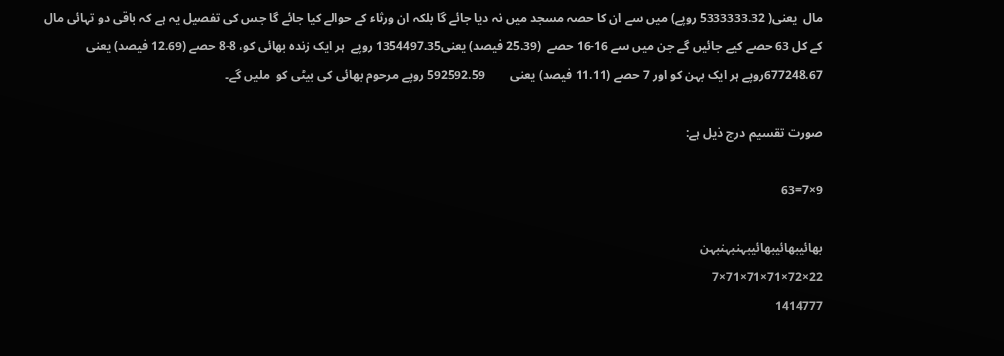مال  یعنی( 5333333.32 روپے) میں سے ان کا حصہ مسجد میں نہ دیا جائے گا بلکہ ان ورثاء کے حوالے کیا جائے گا جس کی تفصیل یہ ہے کہ باقی دو تہائی مال  کے کل 63 حصے کیے جائیں گے جن میں سے 16-16 حصے  (25.39 فیصد) یعنی1354497.35 روپے  ہر ایک زندہ بھائی کو، 8-8 حصے (12.69 فیصد) یعنی 677248.67روپے ہر ایک بہن کو اور 7 حصے (11.11 فیصد) یعنی        592592.59 روپے مرحوم بھائی کی بیٹی کو  ملیں گے۔

صورت تقسیم درج ذیل ہے:

9×7=63

بھائیبھائیبھائیبہنبہنبہن
22×72×71×71×71×7
1414777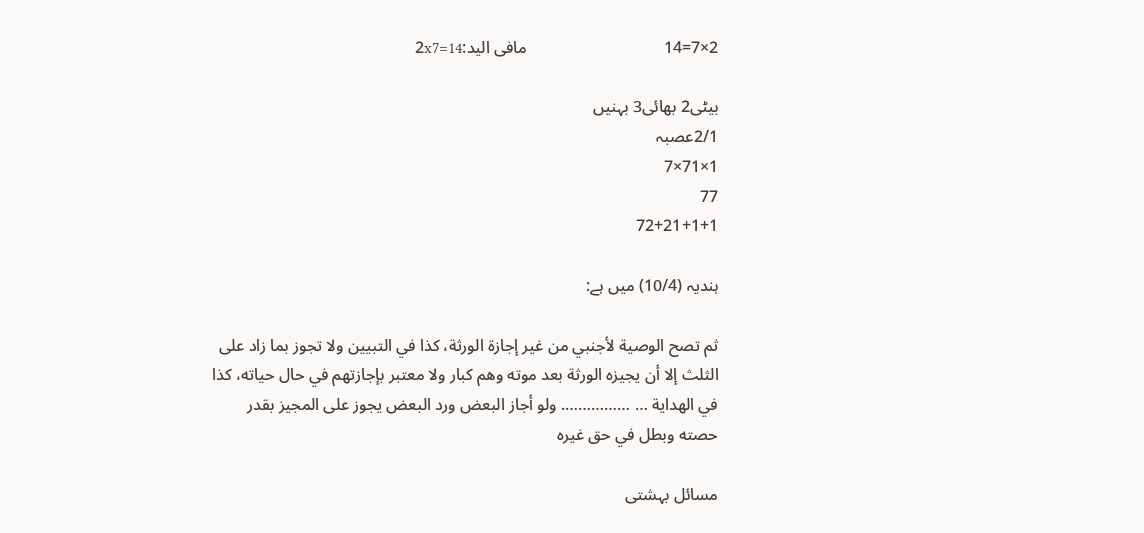2×7=14                                 مافی الید:2x7=14

بیٹی2 بھائی3 بہنیں
2/1عصبہ
1×71×7
77
72+21+1+1

ہندیہ (10/4) میں ہے:

ثم ‌تصح ‌الوصية لأجنبي من غير إجازة الورثة، كذا في التبيين ولا تجوز بما زاد على الثلث إلا أن يجيزه الورثة بعد موته وهم كبار ولا معتبر بإجازتهم في حال حياته، كذا في الهداية … ……………. ولو ‌أجاز ‌البعض ‌ورد البعض يجوز على المجيز بقدر حصته وبطل في حق غيره

مسائل بہشتی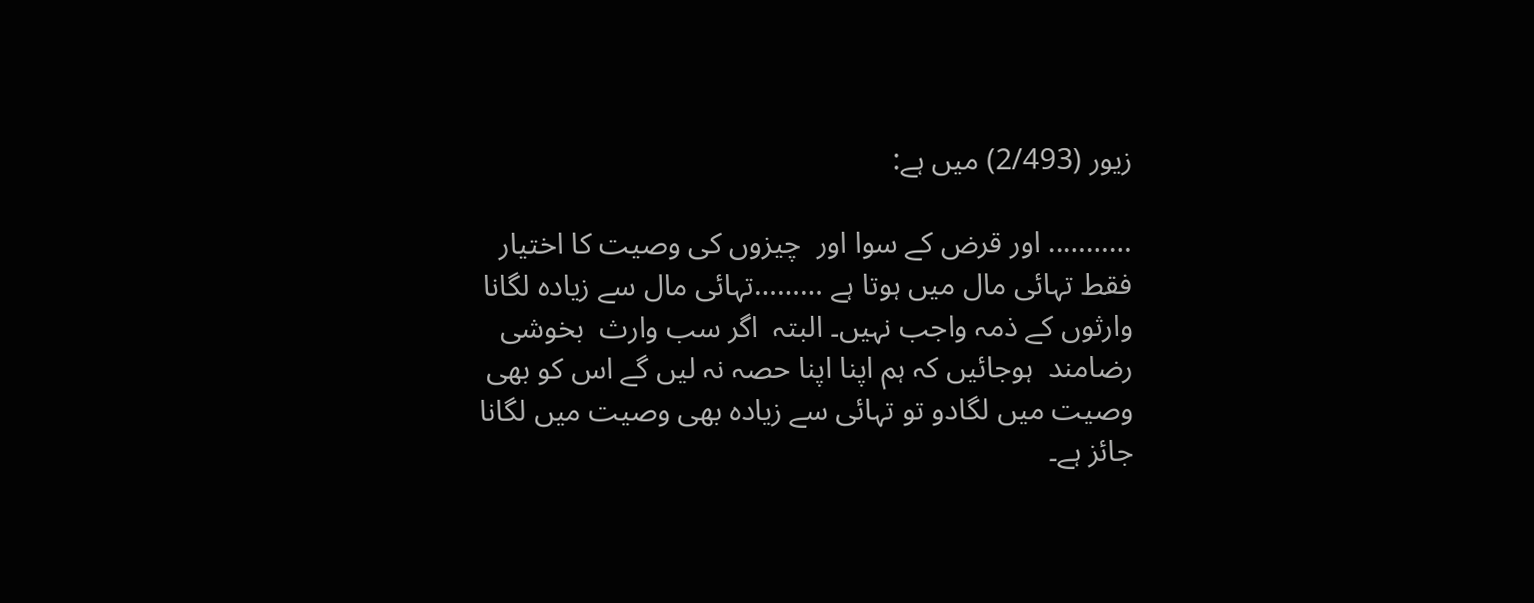زیور (2/493) میں ہے:

……….. اور قرض کے سوا اور  چیزوں کی وصیت کا اختیار فقط تہائی مال میں ہوتا ہے ………تہائی مال سے زیادہ لگانا وارثوں کے ذمہ واجب نہیں۔ البتہ  اگر سب وارث  بخوشی رضامند  ہوجائیں کہ ہم اپنا اپنا حصہ نہ لیں گے اس کو بھی وصیت میں لگادو تو تہائی سے زیادہ بھی وصیت میں لگانا جائز ہے۔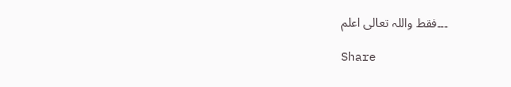۔۔۔فقط واللہ تعالی اعلم

Share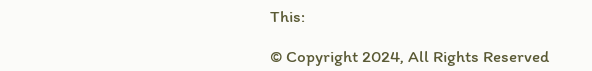This:

© Copyright 2024, All Rights Reserved